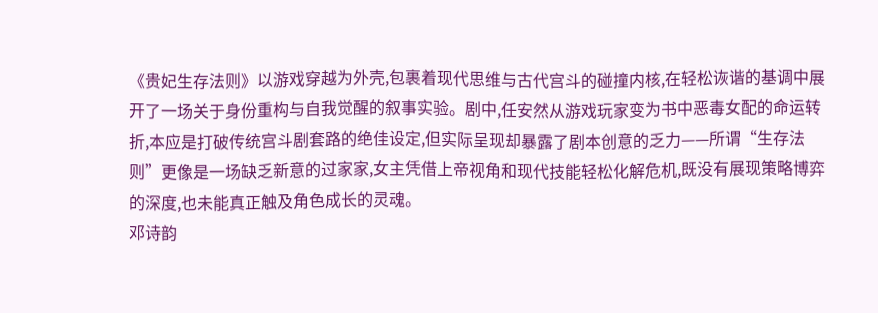《贵妃生存法则》以游戏穿越为外壳,包裹着现代思维与古代宫斗的碰撞内核,在轻松诙谐的基调中展开了一场关于身份重构与自我觉醒的叙事实验。剧中,任安然从游戏玩家变为书中恶毒女配的命运转折,本应是打破传统宫斗剧套路的绝佳设定,但实际呈现却暴露了剧本创意的乏力——所谓“生存法则”更像是一场缺乏新意的过家家,女主凭借上帝视角和现代技能轻松化解危机,既没有展现策略博弈的深度,也未能真正触及角色成长的灵魂。
邓诗韵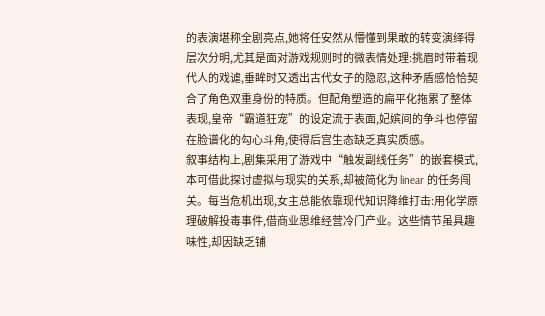的表演堪称全剧亮点,她将任安然从懵懂到果敢的转变演绎得层次分明,尤其是面对游戏规则时的微表情处理:挑眉时带着现代人的戏谑,垂眸时又透出古代女子的隐忍,这种矛盾感恰恰契合了角色双重身份的特质。但配角塑造的扁平化拖累了整体表现,皇帝“霸道狂宠”的设定流于表面,妃嫔间的争斗也停留在脸谱化的勾心斗角,使得后宫生态缺乏真实质感。
叙事结构上,剧集采用了游戏中“触发副线任务”的嵌套模式,本可借此探讨虚拟与现实的关系,却被简化为 linear 的任务闯关。每当危机出现,女主总能依靠现代知识降维打击:用化学原理破解投毒事件,借商业思维经营冷门产业。这些情节虽具趣味性,却因缺乏铺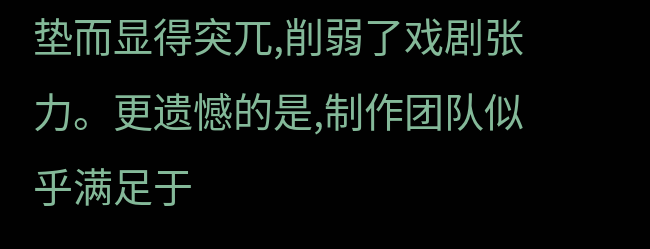垫而显得突兀,削弱了戏剧张力。更遗憾的是,制作团队似乎满足于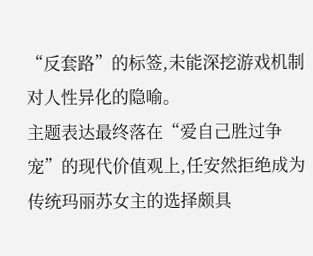“反套路”的标签,未能深挖游戏机制对人性异化的隐喻。
主题表达最终落在“爱自己胜过争宠”的现代价值观上,任安然拒绝成为传统玛丽苏女主的选择颇具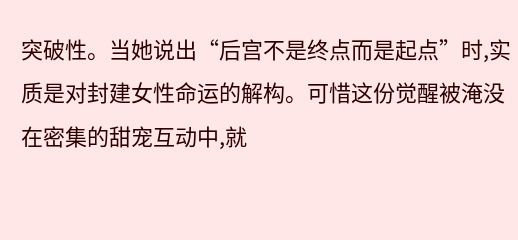突破性。当她说出“后宫不是终点而是起点”时,实质是对封建女性命运的解构。可惜这份觉醒被淹没在密集的甜宠互动中,就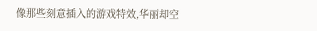像那些刻意插入的游戏特效,华丽却空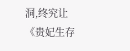洞,终究让《贵妃生存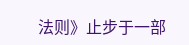法则》止步于一部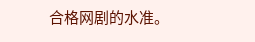合格网剧的水准。